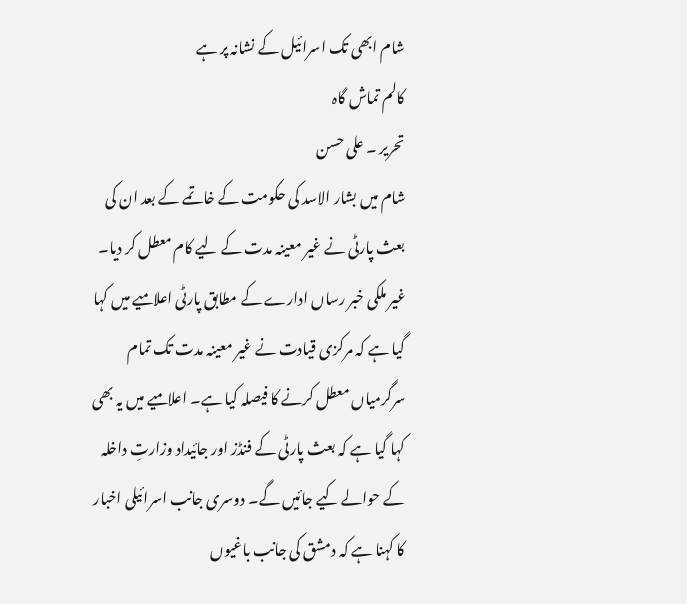شام ابھی تک اسرائیل کے نشانہ پر ہے
کالم تماش گاہ
تحریر ۔ علی حسن
شام میں بشار الاسد کی حکومت کے خاتمے کے بعد ان کی بعث پارٹی نے غیر معینہ مدت کے لیے کام معطل کر دیا۔ غیر ملکی خبر رساں ادارے کے مطابق پارٹی اعلامیے میں کہا گیا ہے کہ مرکزی قیادت نے غیر معینہ مدت تک تمام سرگرمیاں معطل کرنے کا فیصلہ کیا ہے۔ اعلامیے میں یہ بھی کہا گیا ہے کہ بعث پارٹی کے فنڈز اور جائیداد وزارتِ داخلہ کے حوالے کیے جائیں گے۔ دوسری جانب اسرائیلی اخبار کا کہنا ہے کہ دمشق کی جانب باغیوں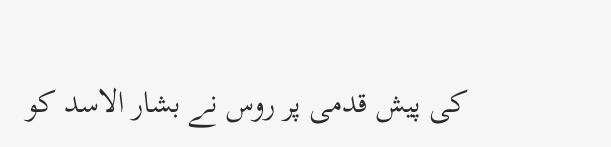کی پیش قدمی پر روس نے بشار الاسد کو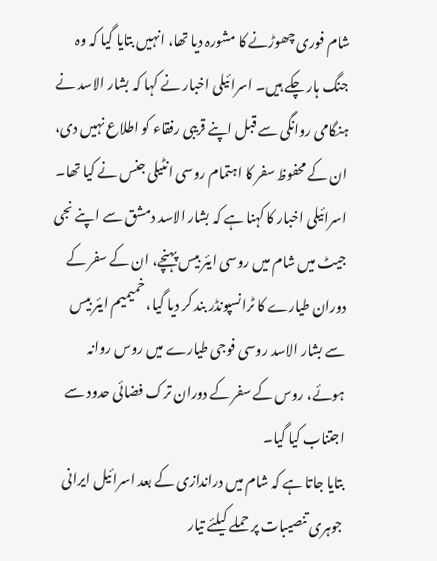شام فوری چھوڑنے کا مشورہ دیا تھا، انہیں بتایا گیا کہ وہ جنگ ہار چکے ہیں۔ اسرائیلی اخبار نے کہا کہ بشار الاسد نے ہنگامی روانگی سے قبل اپنے قریبی رفقاء کو اطلاع نہیں دی، ان کے محفوظ سفر کا اہتمام روسی انٹیلی جنس نے کیا تھا۔ اسرائیلی اخبار کا کہنا ہے کہ بشار الاسد دمشق سے اپنے نجی جیٹ میں شام میں روسی ایئر بیس پہنچے، ان کے سفر کے دوران طیارے کا ٹرانسپونڈر بند کر دیا گیا، خمیمیم ایئر بیس سے بشار الاسد روسی فوجی طیارے میں روس روانہ ہوئے، روس کے سفر کے دوران ترک فضائی حدود سے اجتناب کیا گیا۔
بتایا جاتا ہے کہ شام میں دراندازی کے بعد اسرائیل ایرانی جوہری تنصیبات پر حملے کیلئے تیار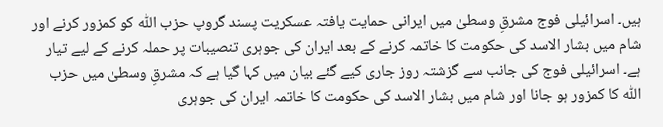ہیں۔ اسرائیلی فوج مشرقِ وسطیٰ میں ایرانی حمایت یافتہ عسکریت پسند گروپ حزب اللّٰہ کو کمزور کرنے اور شام میں بشار الاسد کی حکومت کا خاتمہ کرنے کے بعد ایران کی جوہری تنصیبات پر حملہ کرنے کے لیے تیار ہے۔ اسرائیلی فوج کی جانب سے گزشتہ روز جاری کیے گئے بیان میں کہا گیا ہے کہ مشرقِ وسطیٰ میں حزب اللّٰہ کا کمزور ہو جانا اور شام میں بشار الاسد کی حکومت کا خاتمہ ایران کی جوہری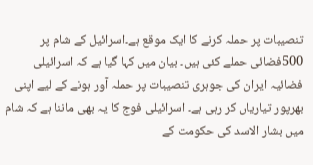تنصیبات پر حملہ کرنے کا ایک موقع ہے۔اسرائیل کے شام پر 500فضائی حملے کئی ہیں۔ بیان میں کہا گیا ہے کہ اسرائیلی فضائیہ ایران کی جوہری تنصیبات پر حملہ آور ہونے کے لیے اپنی بھرپور تیاریاں کر رہی ہے۔ اسرائیلی فوج کا یہ بھی ماننا ہے کہ شام میں بشار الاسد کی حکومت کے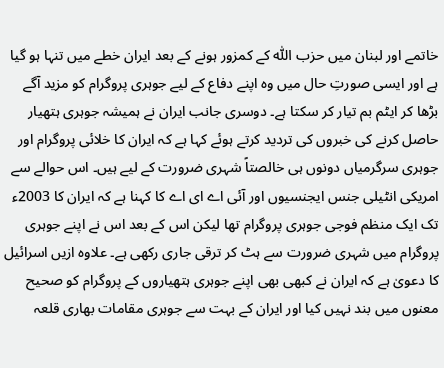خاتمے اور لبنان میں حزب اللّٰہ کے کمزور ہونے کے بعد ایران خطے میں تنہا ہو گیا ہے اور ایسی صورتِ حال میں وہ اپنے دفاع کے لیے جوہری پروگرام کو مزید آگے بڑھا کر ایٹم بم تیار کر سکتا ہے۔ دوسری جانب ایران نے ہمیشہ جوہری ہتھیار حاصل کرنے کی خبروں کی تردید کرتے ہوئے کہا ہے کہ ایران کا خلائی پروگرام اور جوہری سرگرمیاں دونوں ہی خالصتاً شہری ضرورت کے لیے ہیں۔ اس حوالے سے امریکی انٹیلی جنس ایجنسیوں اور آئی اے ای اے کا کہنا ہے کہ ایران کا 2003ء تک ایک منظم فوجی جوہری پروگرام تھا لیکن اس کے بعد اس نے اپنے جوہری پروگرام میں شہری ضرورت سے ہٹ کر ترقی جاری رکھی ہے۔ علاوہ ازیں اسرائیل کا دعویٰ ہے کہ ایران نے کبھی بھی اپنے جوہری ہتھیاروں کے پروگرام کو صحیح معنوں میں بند نہیں کیا اور ایران کے بہت سے جوہری مقامات بھاری قلعہ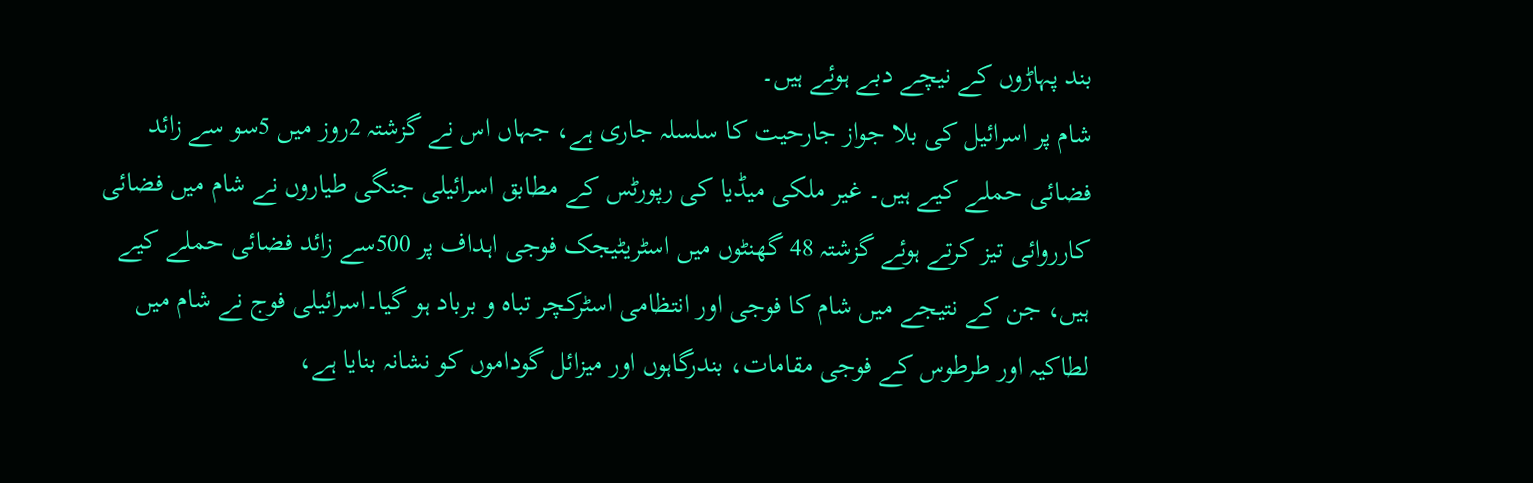بند پہاڑوں کے نیچے دبے ہوئے ہیں۔
شام پر اسرائیل کی بلا جواز جارحیت کا سلسلہ جاری ہے، جہاں اس نے گزشتہ 2روز میں 5سو سے زائد فضائی حملے کیے ہیں۔ غیر ملکی میڈیا کی رپورٹس کے مطابق اسرائیلی جنگی طیاروں نے شام میں فضائی کارروائی تیز کرتے ہوئے گزشتہ 48 گھنٹوں میں اسٹریٹیجک فوجی اہداف پر 500سے زائد فضائی حملے کیے ہیں، جن کے نتیجے میں شام کا فوجی اور انتظامی اسٹرکچر تباہ و برباد ہو گیا۔اسرائیلی فوج نے شام میں لطاکیہ اور طرطوس کے فوجی مقامات، بندرگاہوں اور میزائل گوداموں کو نشانہ بنایا ہے،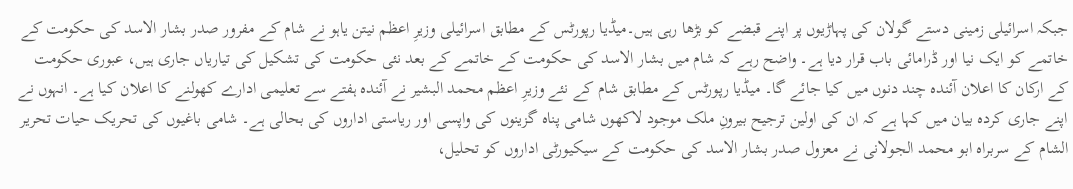جبکہ اسرائیلی زمینی دستے گولان کی پہاڑیوں پر اپنے قبضے کو بڑھا رہی ہیں۔میڈیا رپورٹس کے مطابق اسرائیلی وزیرِ اعظم نیتن یاہو نے شام کے مفرور صدر بشار الاسد کی حکومت کے خاتمے کو ایک نیا اور ڈرامائی باب قرار دیا ہے۔ واضح رہے کہ شام میں بشار الاسد کی حکومت کے خاتمے کے بعد نئی حکومت کی تشکیل کی تیاریاں جاری ہیں، عبوری حکومت کے ارکان کا اعلان آئندہ چند دنوں میں کیا جائے گا۔ میڈیا رپورٹس کے مطابق شام کے نئے وزیرِ اعظم محمد البشیر نے آئندہ ہفتے سے تعلیمی ادارے کھولنے کا اعلان کیا ہے۔ انہوں نے اپنے جاری کردہ بیان میں کہا ہے کہ ان کی اولین ترجیح بیرونِ ملک موجود لاکھوں شامی پناہ گزینوں کی واپسی اور ریاستی اداروں کی بحالی ہے۔ شامی باغیوں کی تحریک حیات تحریر الشام کے سربراہ ابو محمد الجولانی نے معزول صدر بشار الاسد کی حکومت کے سیکیورٹی اداروں کو تحلیل،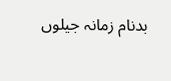بدنام زمانہ جیلوں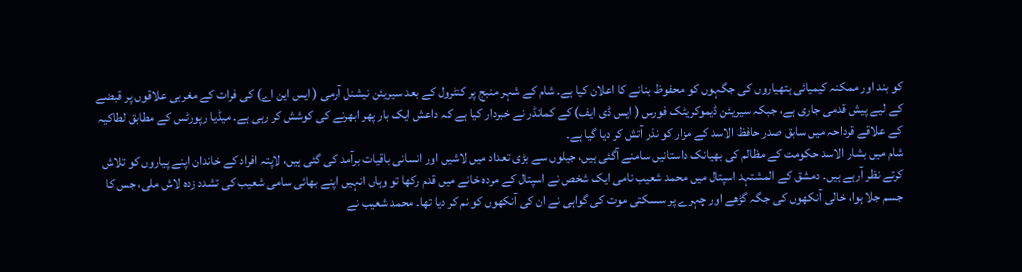کو بند اور ممکنہ کیمیائی ہتھیاروں کی جگہوں کو محفوظ بنانے کا اعلان کیا ہے۔ شام کے شہر منبج پر کنٹرول کے بعد سیریئن نیشنل آرمی ( ایس این اے) کی فرات کے مغربی علاقوں پر قبضے کے لیے پیش قدمی جاری ہے، جبکہ سیریئن ڈیموکریٹک فورس ( ایس ڈی ایف) کے کمانڈر نے خبردار کیا ہے کہ داعش ایک بار پھر ابھرنے کی کوشش کر رہی ہے۔ میڈیا رپورٹس کے مطابق لطاکیہ کے علاقے قرداحہ میں سابق صدر حافظ الاسد کے مزار کو نذر آتش کر دیا گیا ہے۔
شام میں بشار الاسد حکومت کے مظالم کی بھیانک داستانیں سامنے آگئی ہیں، جیلوں سے بڑی تعداد میں لاشیں اور انسانی باقیات برآمد کی گئی ہیں، لاپتہ افراد کے خاندان اپنے پیاروں کو تلاش کرتے نظر آرہے ہیں۔ دمشق کے المشتہد اسپتال میں محمد شعیب نامی ایک شخص نے اسپتال کے مردہ خانے میں قدم رکھا تو وہاں انہیں اپنے بھائی سامی شعیب کی تشدد زدہ لاش ملی، جس کا جسم جلا ہوا، خالی آنکھوں کی جگہ گڑھے اور چہرے پر سسکتی موت کی گواہی نے ان کی آنکھوں کو نم کر دیا تھا۔ محمد شعیب نے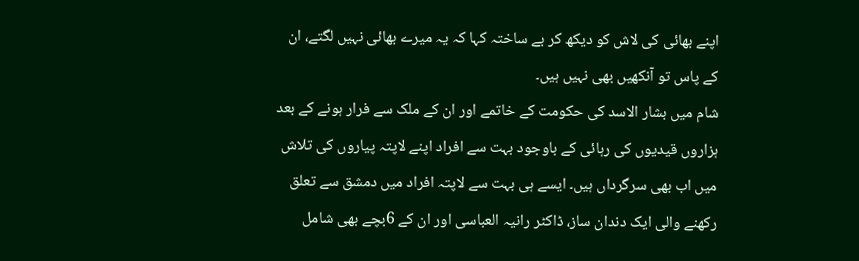اپنے بھائی کی لاش کو دیکھ کر بے ساختہ کہا کہ یہ میرے بھائی نہیں لگتے، ان کے پاس تو آنکھیں بھی نہیں ہیں۔
شام میں بشار الاسد کی حکومت کے خاتمے اور ان کے ملک سے فرار ہونے کے بعد ہزاروں قیدیوں کی رہائی کے باوجود بہت سے افراد اپنے لاپتہ پیاروں کی تلاش میں اب بھی سرگرداں ہیں۔ ایسے ہی بہت سے لاپتہ افراد میں دمشق سے تعلق رکھنے والی ایک دندان ساز، ڈاکٹر رانیہ العباسی اور ان کے 6بچے بھی شامل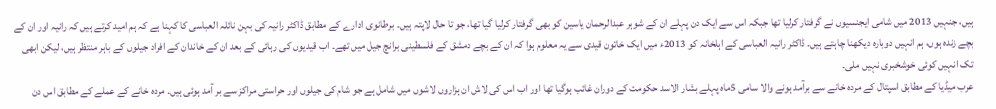ہیں، جنہیں 2013 میں شامی ایجنسیوں نے گرفتار کرلیا تھا جبکہ اس سے ایک دن پہلے ان کے شوہر عبدالرحمان یاسین کو بھی گرفتار کرلیا گیا تھا، جو تا حال لاپتہ ہیں۔ برطانوی ادارے کے مطابق ڈاکٹر رانیہ کی بہن نائلہ العباسی کا کہنا ہے کہ ہم امید کرتے ہیں کہ رانیہ اور ان کے بچے زندہ ہوں، ہم انہیں دوبارہ دیکھنا چاہتے ہیں۔ ڈاکٹر رانیہ العباسی کے اہلخانہ کو 2013ء میں ایک خاتون قیدی سے یہ معلوم ہوا کہ ان کے بچے دمشق کے فلسطینی برانچ جیل میں تھے۔ اب قیدیوں کی رہائی کے بعد ان کے خاندان کے افراد جیلوں کے باہر منتظر ہیں، لیکن ابھی تک انہیں کوئی خوشخبری نہیں ملی۔
عرب میڈیا کے مطابق اسپتال کے مردہ خانے سے برآمد ہونے والا سامی 5ماہ پہلے بشار الاسد حکومت کے دوران غائب ہوگیا تھا اور اب اس کی لاش ان ہزاروں لاشوں میں شامل ہے جو شام کی جیلوں اور حراستی مراکز سے بر آمد ہوئی ہیں۔ مردہ خانے کے عملے کے مطابق اس دن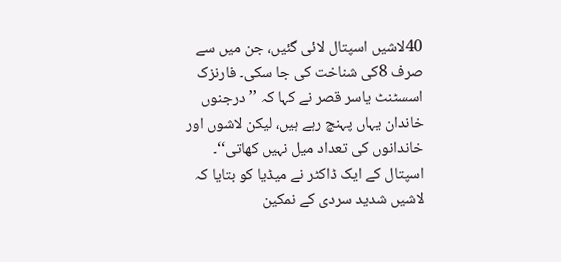40لاشیں اسپتال لائی گئیں، جن میں سے صرف 8کی شناخت کی جا سکی۔ فارنزک اسسٹنٹ یاسر قصر نے کہا کہ ’’ درجنوں خاندان یہاں پہنچ رہے ہیں، لیکن لاشوں اور خاندانوں کی تعداد میل نہیں کھاتی‘‘۔ اسپتال کے ایک ڈاکٹر نے میڈیا کو بتایا کہ لاشیں شدید سردی کے نمکین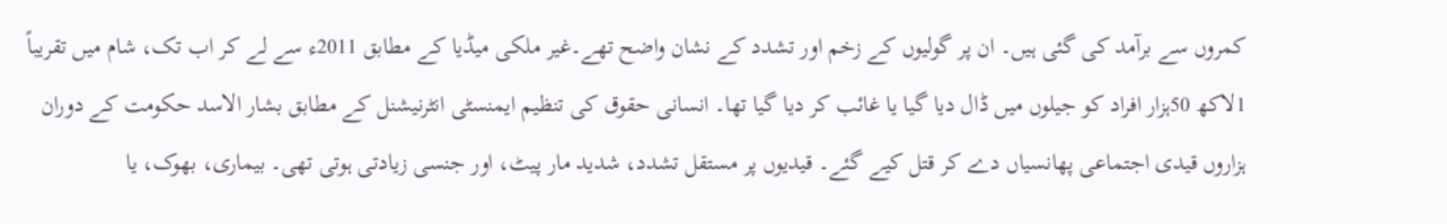کمروں سے برآمد کی گئی ہیں۔ ان پر گولیوں کے زخم اور تشدد کے نشان واضح تھے۔غیر ملکی میڈیا کے مطابق 2011ء سے لے کر اب تک، شام میں تقریباً 1لاکھ 50ہزار افراد کو جیلوں میں ڈال دیا گیا یا غائب کر دیا گیا تھا۔ انسانی حقوق کی تنظیم ایمنسٹی انٹرنیشنل کے مطابق بشار الاسد حکومت کے دوران ہزاروں قیدی اجتماعی پھانسیاں دے کر قتل کیے گئے۔ قیدیوں پر مستقل تشدد، شدید مار پیٹ، اور جنسی زیادتی ہوتی تھی۔ بیماری، بھوک، یا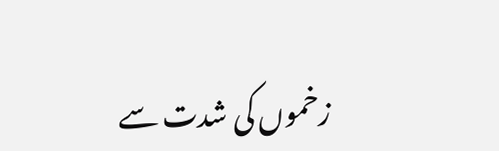زخموں کی شدت سے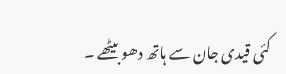کئی قیدی جان سے ہاتھ دھو بیٹھے ۔